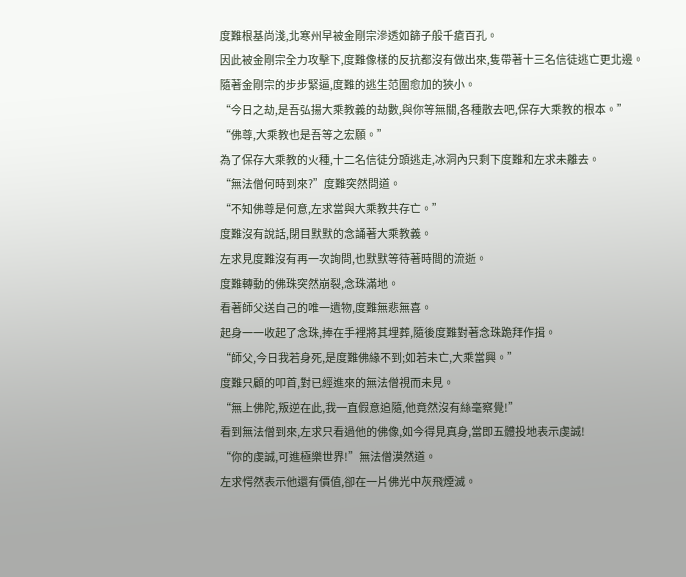度難根基尚淺,北寒州早被金剛宗滲透如篩子般千瘡百孔。
因此被金剛宗全力攻擊下,度難像樣的反抗都沒有做出來,隻帶著十三名信徒逃亡更北邊。
隨著金剛宗的步步緊逼,度難的逃生范圍愈加的狹小。
“今日之劫,是吾弘揚大乘教義的劫數,與你等無關,各種散去吧,保存大乘教的根本。”
“佛尊,大乘教也是吾等之宏願。”
為了保存大乘教的火種,十二名信徒分頭逃走,冰洞內只剩下度難和左求未離去。
“無法僧何時到來?”度難突然問道。
“不知佛尊是何意,左求當與大乘教共存亡。”
度難沒有說話,閉目默默的念誦著大乘教義。
左求見度難沒有再一次詢問,也默默等待著時間的流逝。
度難轉動的佛珠突然崩裂,念珠滿地。
看著師父送自己的唯一遺物,度難無悲無喜。
起身一一收起了念珠,捧在手裡將其埋葬,隨後度難對著念珠跪拜作揖。
“師父,今日我若身死,是度難佛緣不到;如若未亡,大乘當興。”
度難只顧的叩首,對已經進來的無法僧視而未見。
“無上佛陀,叛逆在此,我一直假意追隨,他竟然沒有絲毫察覺!”
看到無法僧到來,左求只看過他的佛像,如今得見真身,當即五體投地表示虔誠!
“你的虔誠,可進極樂世界!”無法僧漠然道。
左求愕然表示他還有價值,卻在一片佛光中灰飛煙滅。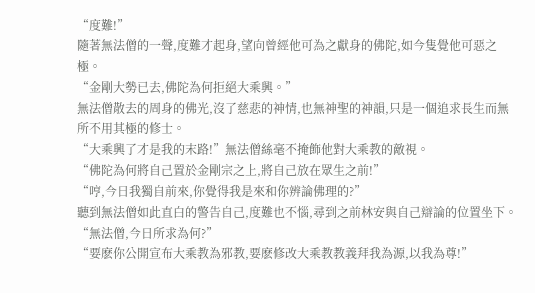“度難!”
隨著無法僧的一聲,度難才起身,望向曾經他可為之獻身的佛陀,如今隻覺他可惡之極。
“金剛大勢已去,佛陀為何拒絕大乘興。”
無法僧散去的周身的佛光,沒了慈悲的神情,也無神聖的神韻,只是一個追求長生而無所不用其極的修士。
“大乘興了才是我的末路!”無法僧絲毫不掩飾他對大乘教的敵視。
“佛陀為何將自己置於金剛宗之上,將自己放在眾生之前!”
“哼,今日我獨自前來,你覺得我是來和你辨論佛理的?”
聽到無法僧如此直白的警告自己,度難也不惱,尋到之前林安與自己辯論的位置坐下。
“無法僧,今日所求為何?”
“要麽你公開宣布大乘教為邪教,要麽修改大乘教教義拜我為源,以我為尊!”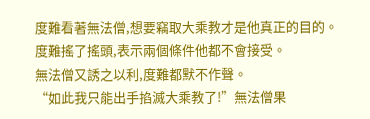度難看著無法僧,想要竊取大乘教才是他真正的目的。
度難搖了搖頭,表示兩個條件他都不會接受。
無法僧又誘之以利,度難都默不作聲。
“如此我只能出手掐滅大乘教了!”無法僧果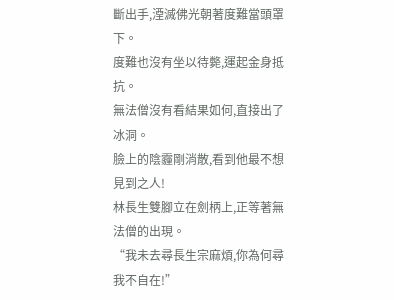斷出手,湮滅佛光朝著度難當頭罩下。
度難也沒有坐以待斃,運起金身抵抗。
無法僧沒有看結果如何,直接出了冰洞。
臉上的陰霾剛消散,看到他最不想見到之人!
林長生雙腳立在劍柄上,正等著無法僧的出現。
“我未去尋長生宗麻煩,你為何尋我不自在!”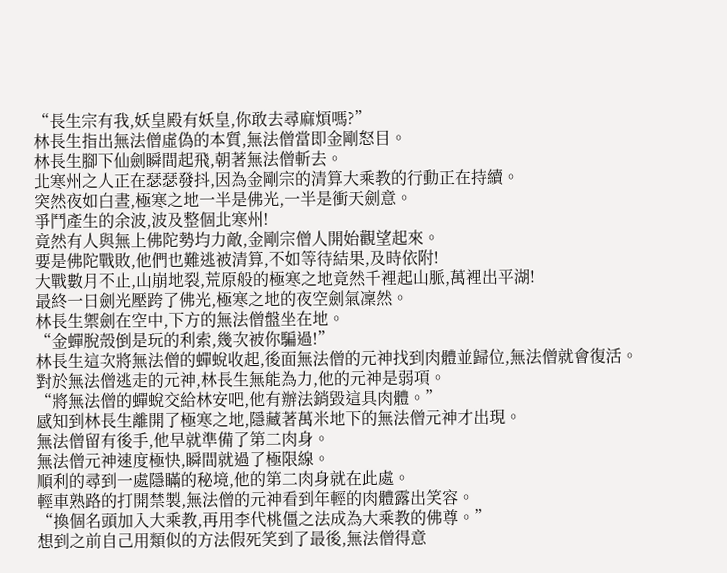“長生宗有我,妖皇殿有妖皇,你敢去尋麻煩嗎?”
林長生指出無法僧虛偽的本質,無法僧當即金剛怒目。
林長生腳下仙劍瞬間起飛,朝著無法僧斬去。
北寒州之人正在瑟瑟發抖,因為金剛宗的清算大乘教的行動正在持續。
突然夜如白晝,極寒之地一半是佛光,一半是衝天劍意。
爭鬥產生的余波,波及整個北寒州!
竟然有人與無上佛陀勢均力敵,金剛宗僧人開始觀望起來。
要是佛陀戰敗,他們也難逃被清算,不如等待結果,及時依附!
大戰數月不止,山崩地裂,荒原般的極寒之地竟然千裡起山脈,萬裡出平湖!
最終一日劍光壓跨了佛光,極寒之地的夜空劍氣凜然。
林長生禦劍在空中,下方的無法僧盤坐在地。
“金蟬脫殼倒是玩的利索,幾次被你騙過!”
林長生這次將無法僧的蟬蛻收起,後面無法僧的元神找到肉體並歸位,無法僧就會復活。
對於無法僧逃走的元神,林長生無能為力,他的元神是弱項。
“將無法僧的蟬蛻交給林安吧,他有辦法銷毀這具肉體。”
感知到林長生離開了極寒之地,隱藏著萬米地下的無法僧元神才出現。
無法僧留有後手,他早就準備了第二肉身。
無法僧元神速度極快,瞬間就過了極限線。
順利的尋到一處隱瞞的秘境,他的第二肉身就在此處。
輕車熟路的打開禁製,無法僧的元神看到年輕的肉體露出笑容。
“換個名頭加入大乘教,再用李代桃僵之法成為大乘教的佛尊。”
想到之前自己用類似的方法假死笑到了最後,無法僧得意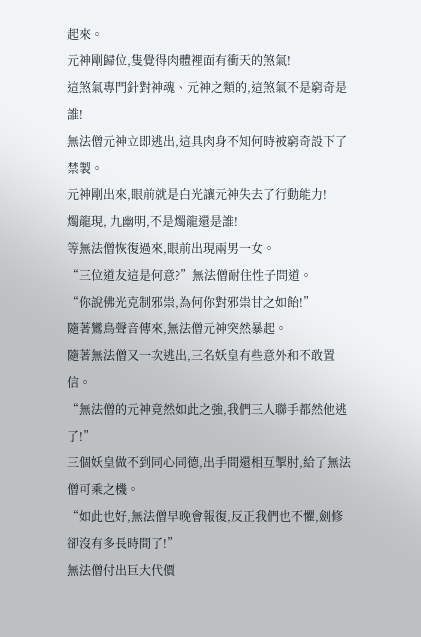起來。
元神剛歸位,隻覺得肉體裡面有衝天的煞氣!
這煞氣專門針對神魂、元神之類的,這煞氣不是窮奇是誰!
無法僧元神立即逃出,這具肉身不知何時被窮奇設下了禁製。
元神剛出來,眼前就是白光讓元神失去了行動能力!
燭龍現, 九幽明,不是燭龍還是誰!
等無法僧恢復過來,眼前出現兩男一女。
“三位道友這是何意?”無法僧耐住性子問道。
“你說佛光克制邪祟,為何你對邪祟甘之如飴!”
隨著鸞鳥聲音傳來,無法僧元神突然暴起。
隨著無法僧又一次逃出,三名妖皇有些意外和不敢置信。
“無法僧的元神竟然如此之強,我們三人聯手都然他逃了!”
三個妖皇做不到同心同德,出手間還相互掣肘,給了無法僧可乘之機。
“如此也好,無法僧早晚會報復,反正我們也不懼,劍修卻沒有多長時間了!”
無法僧付出巨大代價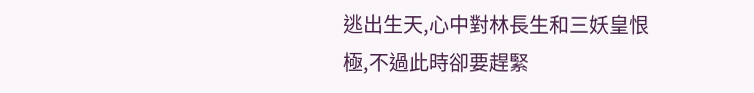逃出生天,心中對林長生和三妖皇恨極,不過此時卻要趕緊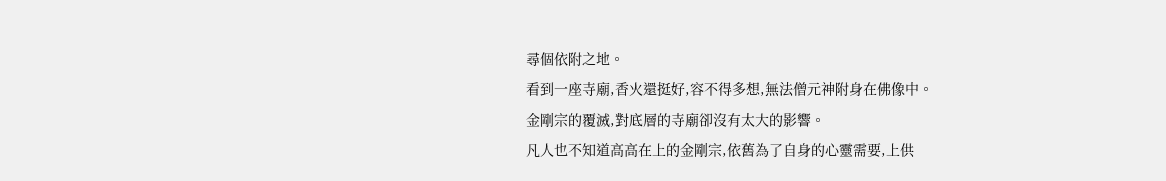尋個依附之地。
看到一座寺廟,香火還挺好,容不得多想,無法僧元神附身在佛像中。
金剛宗的覆滅,對底層的寺廟卻沒有太大的影響。
凡人也不知道高高在上的金剛宗,依舊為了自身的心靈需要,上供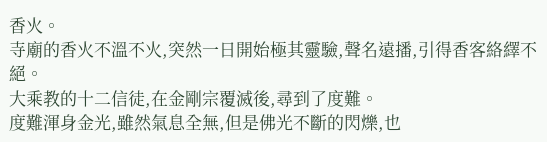香火。
寺廟的香火不溫不火,突然一日開始極其靈驗,聲名遠播,引得香客絡繹不絕。
大乘教的十二信徒,在金剛宗覆滅後,尋到了度難。
度難渾身金光,雖然氣息全無,但是佛光不斷的閃爍,也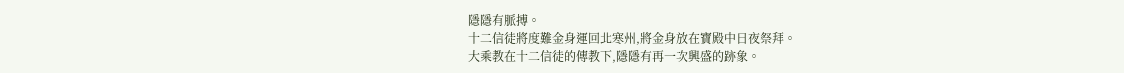隱隱有脈搏。
十二信徒將度難金身運回北寒州,將金身放在寶殿中日夜祭拜。
大乘教在十二信徒的傳教下,隱隱有再一次興盛的跡象。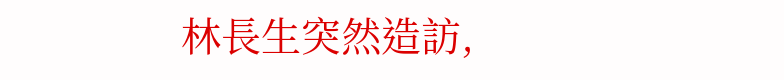林長生突然造訪,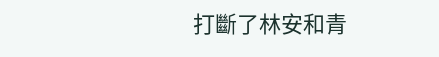打斷了林安和青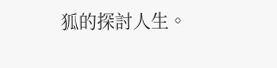狐的探討人生。